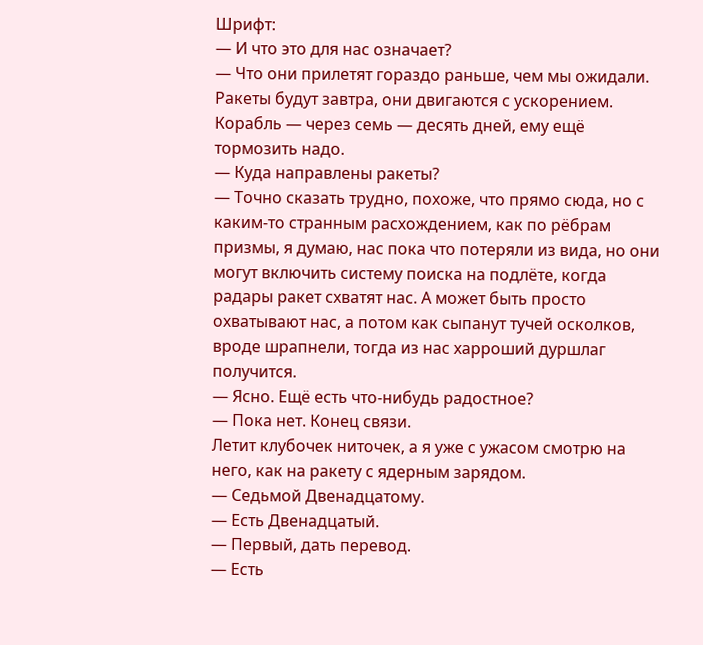Шрифт:
— И что это для нас означает?
— Что они прилетят гораздо раньше, чем мы ожидали. Ракеты будут завтра, они двигаются с ускорением. Корабль — через семь — десять дней, ему ещё тормозить надо.
— Куда направлены ракеты?
— Точно сказать трудно, похоже, что прямо сюда, но с каким-то странным расхождением, как по рёбрам призмы, я думаю, нас пока что потеряли из вида, но они могут включить систему поиска на подлёте, когда радары ракет схватят нас. А может быть просто охватывают нас, а потом как сыпанут тучей осколков, вроде шрапнели, тогда из нас харроший дуршлаг получится.
— Ясно. Ещё есть что-нибудь радостное?
— Пока нет. Конец связи.
Летит клубочек ниточек, а я уже с ужасом смотрю на него, как на ракету с ядерным зарядом.
— Седьмой Двенадцатому.
— Есть Двенадцатый.
— Первый, дать перевод.
— Есть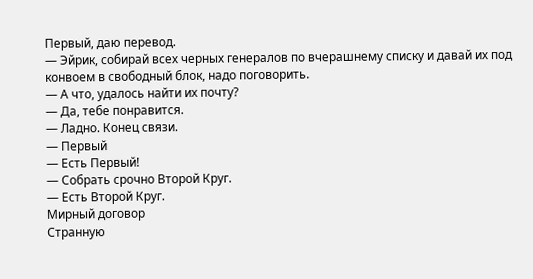Первый, даю перевод.
— Эйрик, собирай всех черных генералов по вчерашнему списку и давай их под конвоем в свободный блок, надо поговорить.
— А что, удалось найти их почту?
— Да, тебе понравится.
— Ладно. Конец связи.
— Первый
— Есть Первый!
— Собрать срочно Второй Круг.
— Есть Второй Круг.
Мирный договор
Странную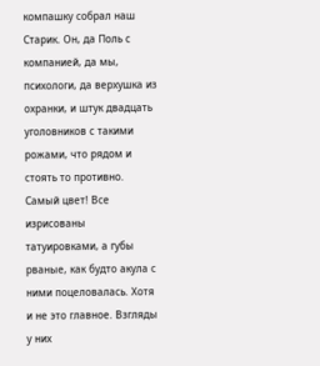компашку собрал наш Старик. Он, да Поль с компанией, да мы, психологи, да верхушка из охранки, и штук двадцать уголовников с такими рожами, что рядом и стоять то противно. Самый цвет! Все изрисованы татуировками, а губы рваные, как будто акула с ними поцеловалась. Хотя и не это главное. Взгляды у них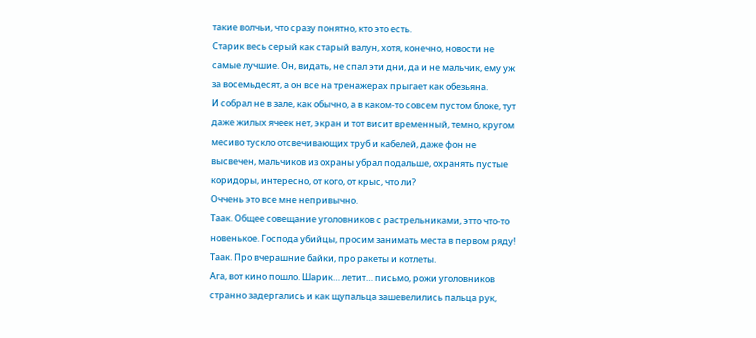такие волчьи, что сразу понятно, кто это есть.
Старик весь серый как старый валун, хотя, конечно, новости не самые лучшие. Он, видать, не спал эти дни, да и не мальчик, ему уж за восемьдесят, а он все на тренажерах прыгает как обезьяна.
И собрал не в зале, как обычно, а в каком-то совсем пустом блоке, тут даже жилых ячеек нет, экран и тот висит временный, темно, кругом месиво тускло отсвечивающих труб и кабелей, даже фон не высвечен, мальчиков из охраны убрал подальше, охранять пустые коридоры, интересно, от кого, от крыс, что ли?
Оччень это все мне непривычно.
Таак. Общее совещание уголовников с растрельниками, этто что-то новенькое. Господа убийцы, просим занимать места в первом ряду!
Таак. Про вчерашние байки, про ракеты и котлеты.
Ага, вот кино пошло. Шарик… летит… письмо, рожи уголовников странно задергались и как щупальца зашевелились пальца рук,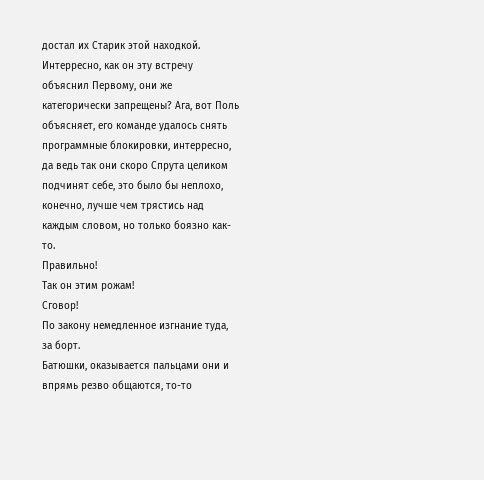достал их Старик этой находкой.
Интерресно, как он эту встречу объяснил Первому, они же категорически запрещены? Ага, вот Поль объясняет, его команде удалось снять программные блокировки, интерресно, да ведь так они скоро Спрута целиком подчинят себе, это было бы неплохо, конечно, лучше чем трястись над каждым словом, но только боязно как-то.
Правильно!
Так он этим рожам!
Сговор!
По закону немедленное изгнание туда, за борт.
Батюшки, оказывается пальцами они и впрямь резво общаются, то-то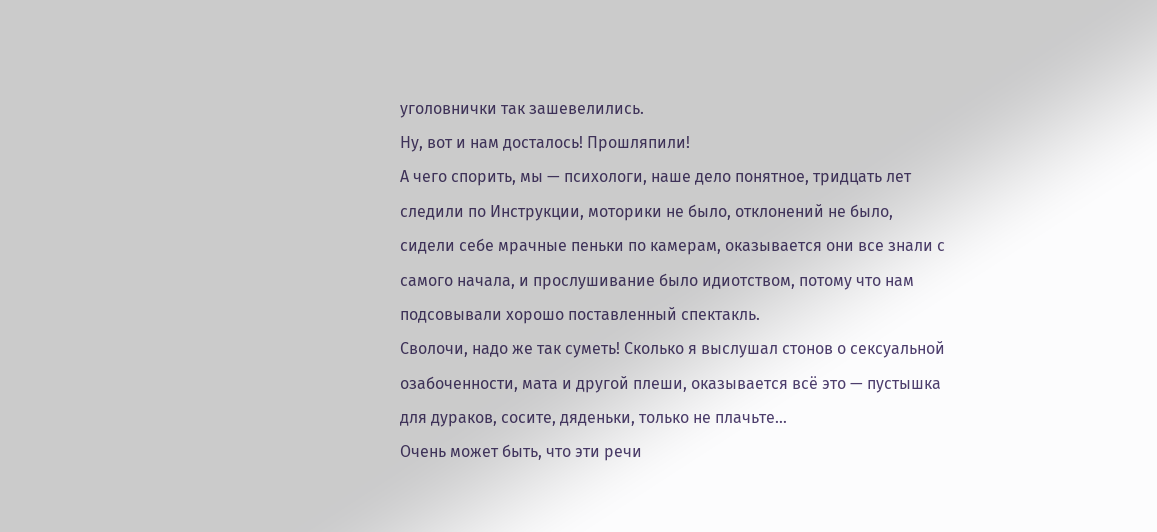уголовнички так зашевелились.
Ну, вот и нам досталось! Прошляпили!
А чего спорить, мы — психологи, наше дело понятное, тридцать лет следили по Инструкции, моторики не было, отклонений не было, сидели себе мрачные пеньки по камерам, оказывается они все знали с самого начала, и прослушивание было идиотством, потому что нам подсовывали хорошо поставленный спектакль.
Сволочи, надо же так суметь! Сколько я выслушал стонов о сексуальной озабоченности, мата и другой плеши, оказывается всё это — пустышка для дураков, сосите, дяденьки, только не плачьте…
Очень может быть, что эти речи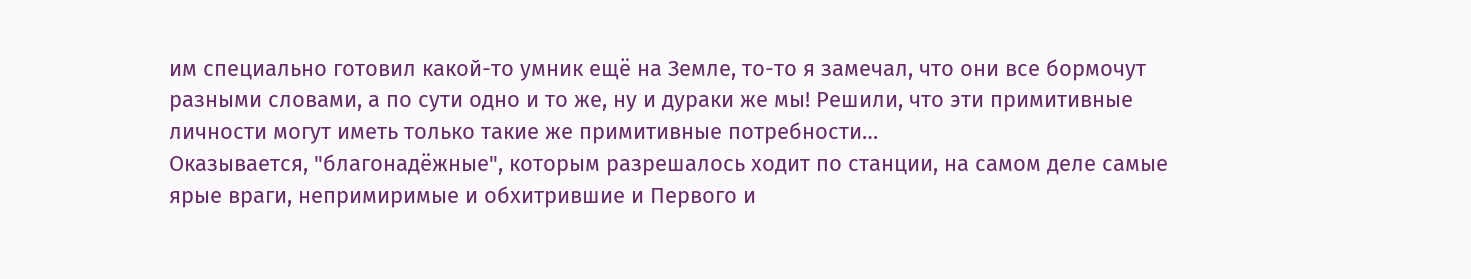им специально готовил какой-то умник ещё на Земле, то-то я замечал, что они все бормочут разными словами, а по сути одно и то же, ну и дураки же мы! Решили, что эти примитивные личности могут иметь только такие же примитивные потребности…
Оказывается, "благонадёжные", которым разрешалось ходит по станции, на самом деле самые ярые враги, непримиримые и обхитрившие и Первого и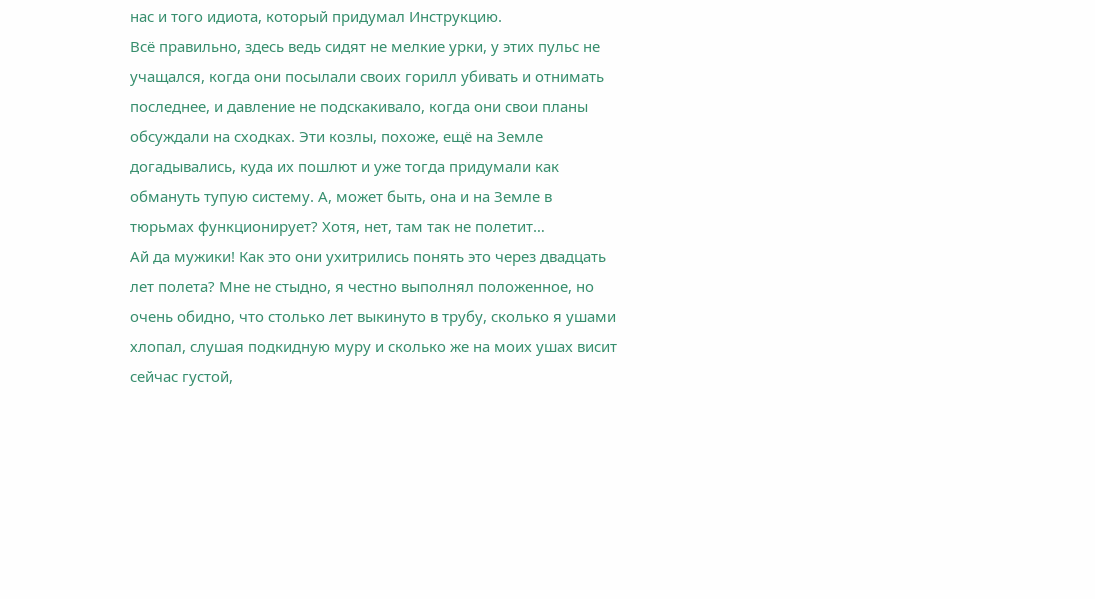нас и того идиота, который придумал Инструкцию.
Всё правильно, здесь ведь сидят не мелкие урки, у этих пульс не учащался, когда они посылали своих горилл убивать и отнимать последнее, и давление не подскакивало, когда они свои планы обсуждали на сходках. Эти козлы, похоже, ещё на Земле догадывались, куда их пошлют и уже тогда придумали как обмануть тупую систему. А, может быть, она и на Земле в тюрьмах функционирует? Хотя, нет, там так не полетит…
Ай да мужики! Как это они ухитрились понять это через двадцать лет полета? Мне не стыдно, я честно выполнял положенное, но очень обидно, что столько лет выкинуто в трубу, сколько я ушами хлопал, слушая подкидную муру и сколько же на моих ушах висит сейчас густой,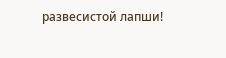развесистой лапши!